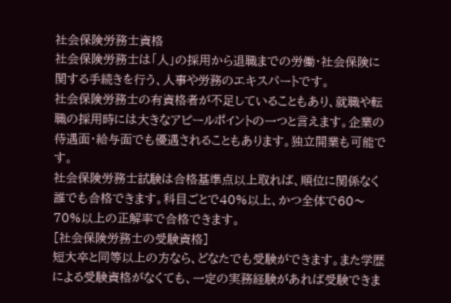社会保険労務士資格
社会保険労務士は「人」の採用から退職までの労働・社会保険に関する手続きを行う、人事や労務のエキスパートです。
社会保険労務士の有資格者が不足していることもあり、就職や転職の採用時には大きなアピールポイントの一つと言えます。企業の待遇面・給与面でも優遇されることもあります。独立開業も可能です。
社会保険労務士試験は合格基準点以上取れば、順位に関係なく誰でも合格できます。科目ごとで40%以上、かつ全体で60〜70%以上の正解率で合格できます。
[社会保険労務士の受験資格]
短大卒と同等以上の方なら、どなたでも受験ができます。また学歴による受験資格がなくても、一定の実務経験があれば受験できま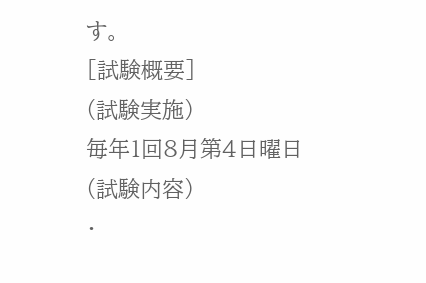す。
[試験概要]
(試験実施)
毎年1回8月第4日曜日
(試験内容)
・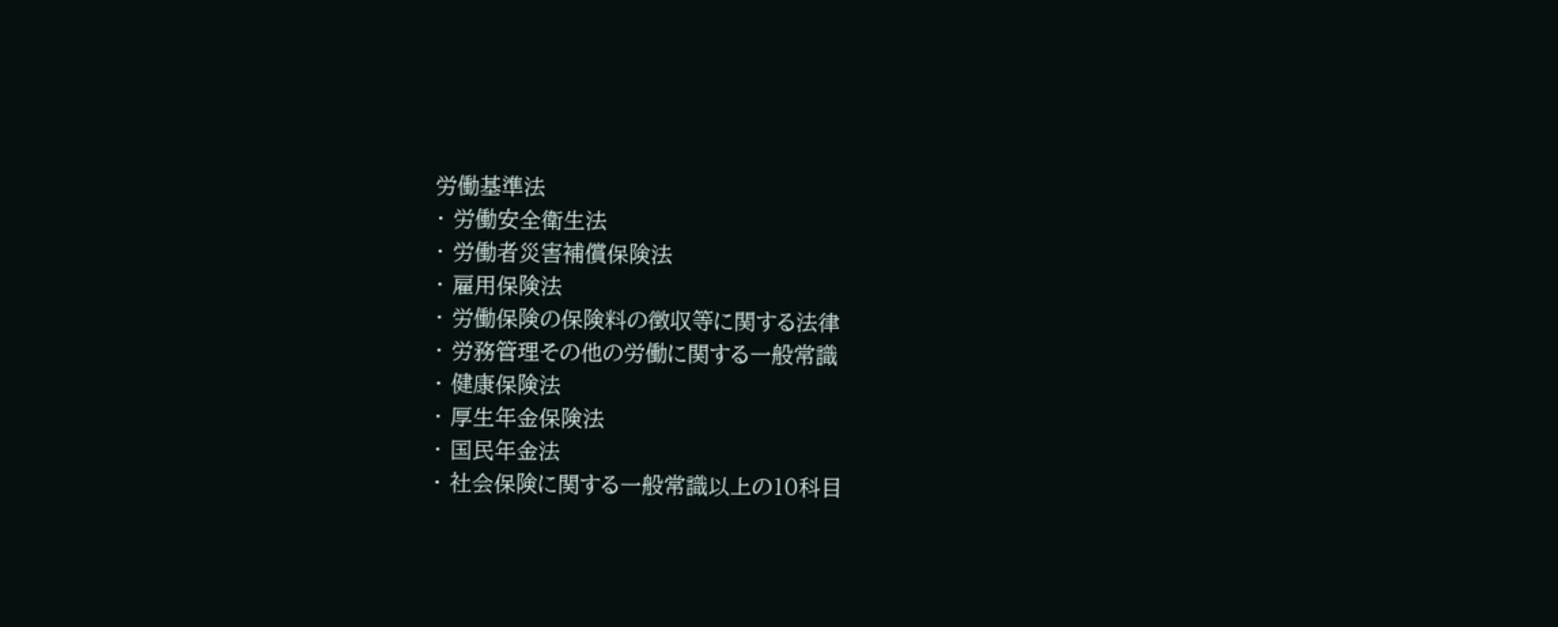労働基準法
・ 労働安全衛生法
・ 労働者災害補償保険法
・ 雇用保険法
・ 労働保険の保険料の徴収等に関する法律
・ 労務管理その他の労働に関する一般常識
・ 健康保険法
・ 厚生年金保険法
・ 国民年金法
・ 社会保険に関する一般常識以上の10科目